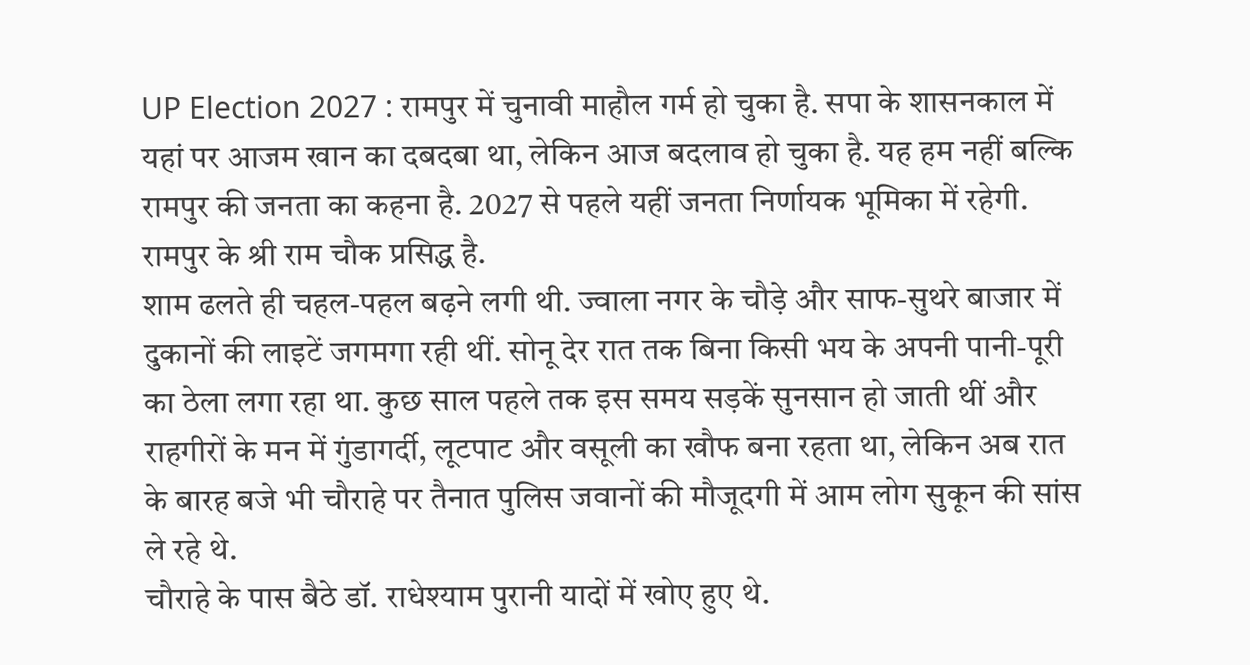UP Election 2027 : रामपुर में चुनावी माहौल गर्म हो चुका है. सपा के शासनकाल में यहां पर आजम खान का दबदबा था, लेकिन आज बदलाव हो चुका है. यह हम नहीं बल्कि रामपुर की जनता का कहना है. 2027 से पहले यहीं जनता निर्णायक भूमिका में रहेगी. रामपुर के श्री राम चौक प्रसिद्ध है.
शाम ढलते ही चहल-पहल बढ़ने लगी थी. ज्वाला नगर के चौड़े और साफ-सुथरे बाजार में दुकानों की लाइटें जगमगा रही थीं. सोनू देर रात तक बिना किसी भय के अपनी पानी-पूरी का ठेला लगा रहा था. कुछ साल पहले तक इस समय सड़कें सुनसान हो जाती थीं और राहगीरों के मन में गुंडागर्दी, लूटपाट और वसूली का खौफ बना रहता था, लेकिन अब रात के बारह बजे भी चौराहे पर तैनात पुलिस जवानों की मौजूदगी में आम लोग सुकून की सांस ले रहे थे.
चौराहे के पास बैठे डॉ. राधेश्याम पुरानी यादों में खोए हुए थे.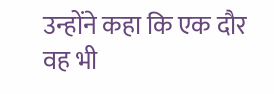उन्होंने कहा कि एक दौर वह भी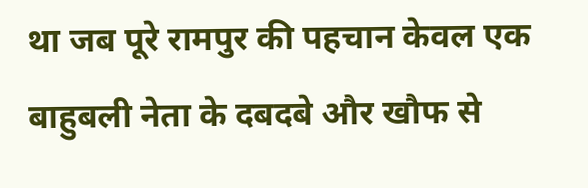था जब पूरे रामपुर की पहचान केवल एक बाहुबली नेता के दबदबे और खौफ से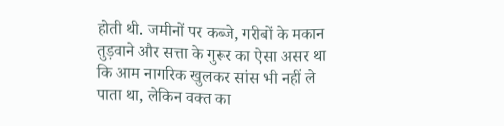होती थी. जमीनों पर कब्जे, गरीबों के मकान तुड़वाने और सत्ता के गुरूर का ऐसा असर था कि आम नागरिक खुलकर सांस भी नहीं ले पाता था, लेकिन वक्त का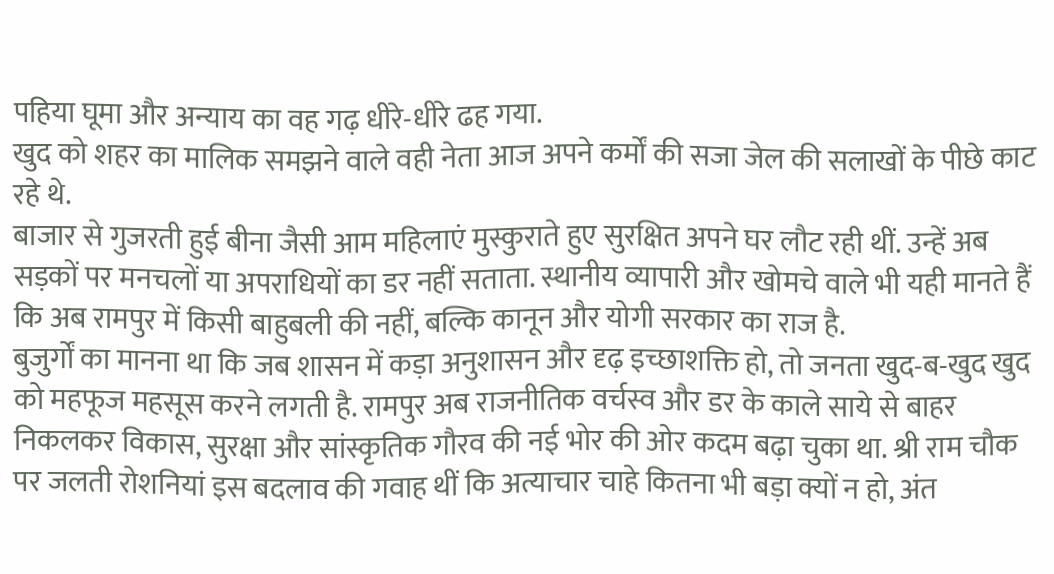पहिया घूमा और अन्याय का वह गढ़ धीरे-धीरे ढह गया.
खुद को शहर का मालिक समझने वाले वही नेता आज अपने कर्मों की सजा जेल की सलाखों के पीछे काट रहे थे.
बाजार से गुजरती हुई बीना जैसी आम महिलाएं मुस्कुराते हुए सुरक्षित अपने घर लौट रही थीं. उन्हें अब सड़कों पर मनचलों या अपराधियों का डर नहीं सताता. स्थानीय व्यापारी और खोमचे वाले भी यही मानते हैं कि अब रामपुर में किसी बाहुबली की नहीं, बल्कि कानून और योगी सरकार का राज है.
बुजुर्गों का मानना था कि जब शासन में कड़ा अनुशासन और दृढ़ इच्छाशक्ति हो, तो जनता खुद-ब-खुद खुद को महफूज महसूस करने लगती है. रामपुर अब राजनीतिक वर्चस्व और डर के काले साये से बाहर निकलकर विकास, सुरक्षा और सांस्कृतिक गौरव की नई भोर की ओर कदम बढ़ा चुका था. श्री राम चौक पर जलती रोशनियां इस बदलाव की गवाह थीं कि अत्याचार चाहे कितना भी बड़ा क्यों न हो, अंत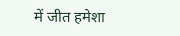में जीत हमेशा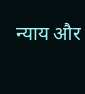न्याय और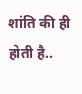शांति की ही होती है..